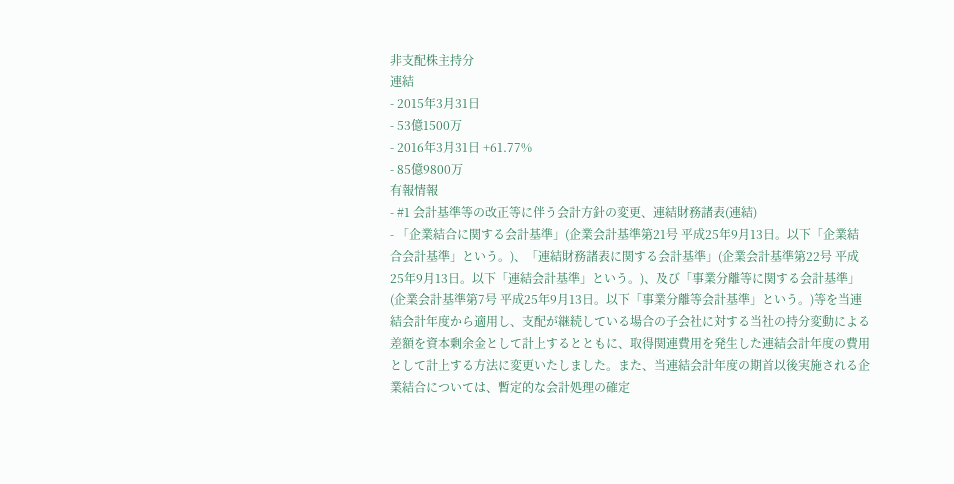非支配株主持分
連結
- 2015年3月31日
- 53億1500万
- 2016年3月31日 +61.77%
- 85億9800万
有報情報
- #1 会計基準等の改正等に伴う会計方針の変更、連結財務諸表(連結)
- 「企業結合に関する会計基準」(企業会計基準第21号 平成25年9月13日。以下「企業結合会計基準」という。)、「連結財務諸表に関する会計基準」(企業会計基準第22号 平成25年9月13日。以下「連結会計基準」という。)、及び「事業分離等に関する会計基準」(企業会計基準第7号 平成25年9月13日。以下「事業分離等会計基準」という。)等を当連結会計年度から適用し、支配が継続している場合の子会社に対する当社の持分変動による差額を資本剰余金として計上するとともに、取得関連費用を発生した連結会計年度の費用として計上する方法に変更いたしました。また、当連結会計年度の期首以後実施される企業結合については、暫定的な会計処理の確定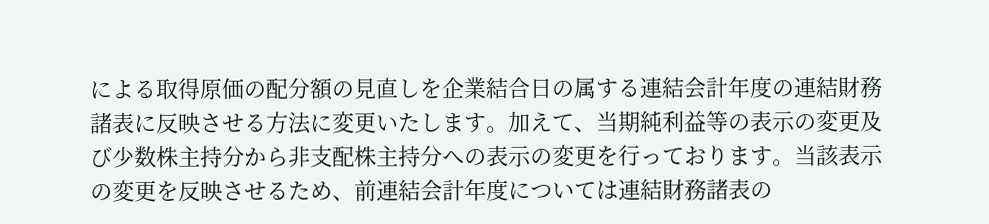による取得原価の配分額の見直しを企業結合日の属する連結会計年度の連結財務諸表に反映させる方法に変更いたします。加えて、当期純利益等の表示の変更及び少数株主持分から非支配株主持分への表示の変更を行っております。当該表示の変更を反映させるため、前連結会計年度については連結財務諸表の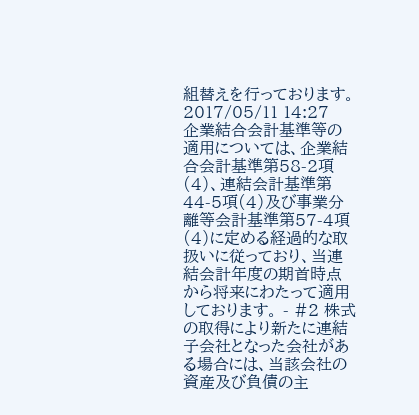組替えを行っております。2017/05/11 14:27
企業結合会計基準等の適用については、企業結合会計基準第58-2項(4)、連結会計基準第44-5項(4)及び事業分離等会計基準第57-4項(4)に定める経過的な取扱いに従っており、当連結会計年度の期首時点から将来にわたって適用しております。 - #2 株式の取得により新たに連結子会社となった会社がある場合には、当該会社の資産及び負債の主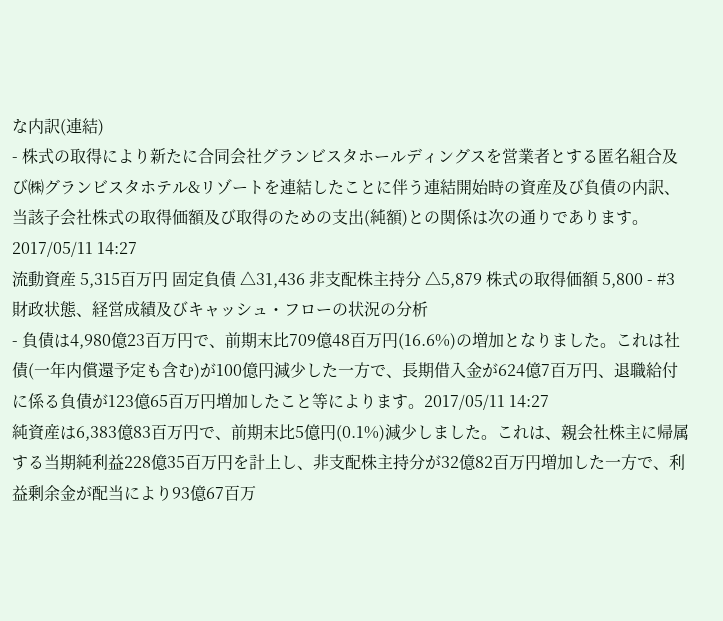な内訳(連結)
- 株式の取得により新たに合同会社グランビスタホールディングスを営業者とする匿名組合及び㈱グランビスタホテル&リゾートを連結したことに伴う連結開始時の資産及び負債の内訳、当該子会社株式の取得価額及び取得のための支出(純額)との関係は次の通りであります。2017/05/11 14:27
流動資産 5,315百万円 固定負債 △31,436 非支配株主持分 △5,879 株式の取得価額 5,800 - #3 財政状態、経営成績及びキャッシュ・フローの状況の分析
- 負債は4,980億23百万円で、前期末比709億48百万円(16.6%)の増加となりました。これは社債(一年内償還予定も含む)が100億円減少した一方で、長期借入金が624億7百万円、退職給付に係る負債が123億65百万円増加したこと等によります。2017/05/11 14:27
純資産は6,383億83百万円で、前期末比5億円(0.1%)減少しました。これは、親会社株主に帰属する当期純利益228億35百万円を計上し、非支配株主持分が32億82百万円増加した一方で、利益剰余金が配当により93億67百万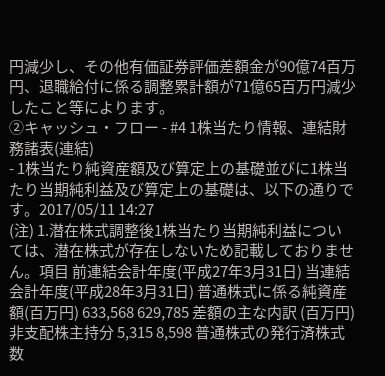円減少し、その他有価証券評価差額金が90億74百万円、退職給付に係る調整累計額が71億65百万円減少したこと等によります。
②キャッシュ・フロー - #4 1株当たり情報、連結財務諸表(連結)
- 1株当たり純資産額及び算定上の基礎並びに1株当たり当期純利益及び算定上の基礎は、以下の通りです。2017/05/11 14:27
(注) 1.潜在株式調整後1株当たり当期純利益については、潜在株式が存在しないため記載しておりません。項目 前連結会計年度(平成27年3月31日) 当連結会計年度(平成28年3月31日) 普通株式に係る純資産額(百万円) 633,568 629,785 差額の主な内訳 (百万円)非支配株主持分 5,315 8,598 普通株式の発行済株式数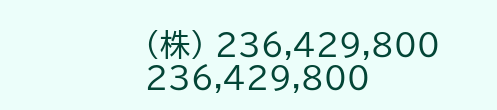(株) 236,429,800 236,429,800